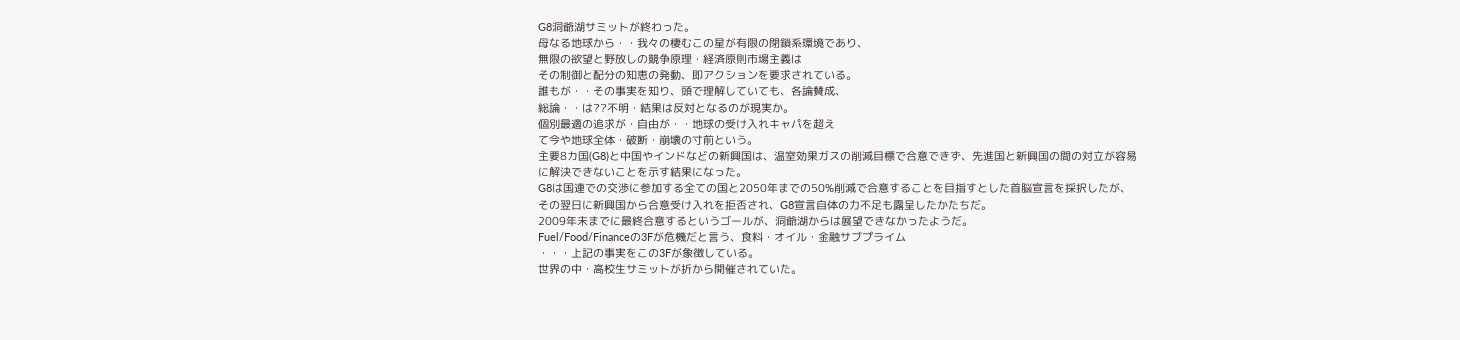G8洞爺湖サミットが終わった。
母なる地球から・・我々の棲むこの星が有限の閉鎖系環境であり、
無限の欲望と野放しの競争原理・経済原則市場主義は
その制御と配分の知恵の発動、即アクションを要求されている。
誰もが・・その事実を知り、頭で理解していても、各論賛成、
総論・・は??不明・結果は反対となるのが現実か。
個別最適の追求が・自由が・・地球の受け入れキャパを超え
て今や地球全体・破断・崩壊の寸前という。
主要8カ国(G8)と中国やインドなどの新興国は、温室効果ガスの削減目標で合意できず、先進国と新興国の間の対立が容易に解決できないことを示す結果になった。
G8は国連での交渉に参加する全ての国と2050年までの50%削減で合意することを目指すとした首脳宣言を採択したが、その翌日に新興国から合意受け入れを拒否され、G8宣言自体の力不足も露呈したかたちだ。
2009年末までに最終合意するというゴールが、洞爺湖からは展望できなかったようだ。
Fuel/Food/Financeの3Fが危機だと言う、食料・オイル・金融サブプライム
・・・上記の事実をこの3Fが象徴している。
世界の中・高校生サミットが折から開催されていた。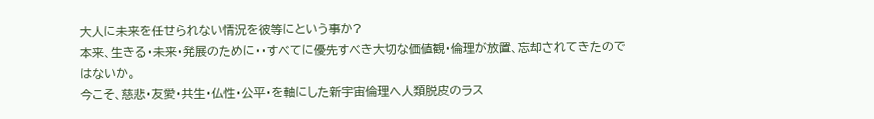大人に未来を任せられない情況を彼等にという事か?
本来、生きる・未来・発展のために・・すべてに優先すべき大切な価値観・倫理が放置、忘却されてきたのではないか。
今こそ、慈悲・友愛・共生・仏性・公平・を軸にした新宇宙倫理へ人類脱皮のラス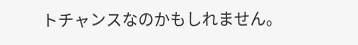トチャンスなのかもしれません。